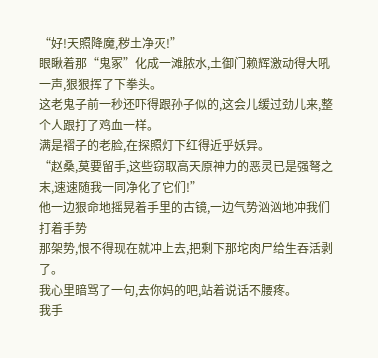“好!天照降魔,秽土净灭!”
眼瞅着那“鬼冢”化成一滩脓水,土御门赖辉激动得大吼一声,狠狠挥了下拳头。
这老鬼子前一秒还吓得跟孙子似的,这会儿缓过劲儿来,整个人跟打了鸡血一样。
满是褶子的老脸,在探照灯下红得近乎妖异。
“赵桑,莫要留手,这些窃取高天原神力的恶灵已是强弩之末,速速随我一同净化了它们!”
他一边狠命地摇晃着手里的古镜,一边气势汹汹地冲我们打着手势
那架势,恨不得现在就冲上去,把剩下那坨肉尸给生吞活剥了。
我心里暗骂了一句,去你妈的吧,站着说话不腰疼。
我手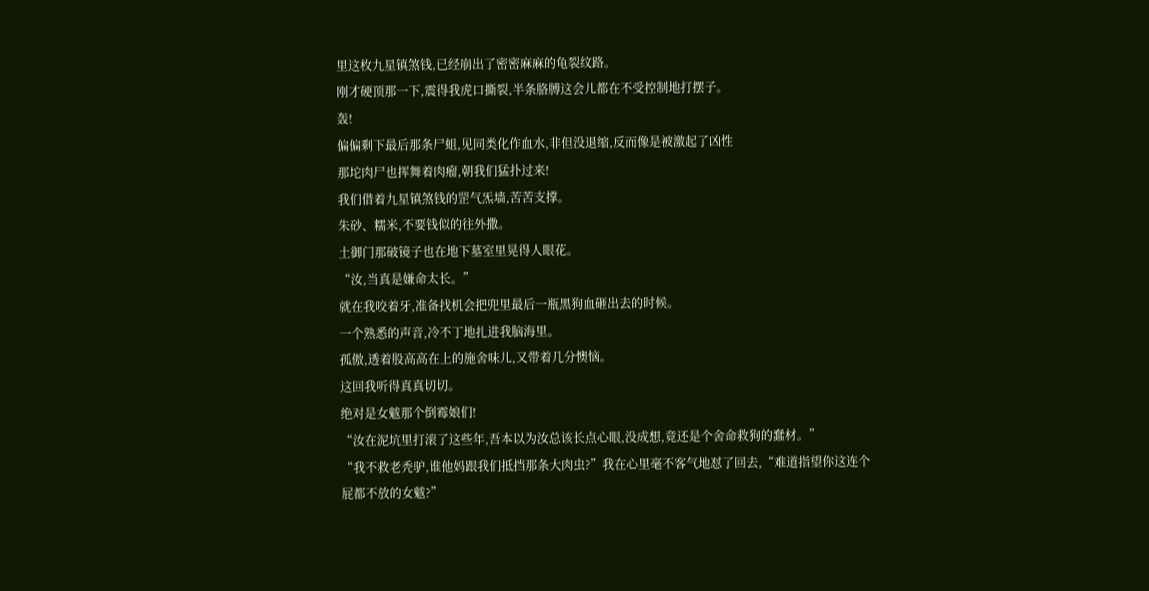里这枚九星镇煞钱,已经崩出了密密麻麻的龟裂纹路。
刚才硬顶那一下,震得我虎口撕裂,半条胳膊这会儿都在不受控制地打摆子。
轰!
偏偏剩下最后那条尸蛆,见同类化作血水,非但没退缩,反而像是被激起了凶性
那坨肉尸也挥舞着肉瘤,朝我们猛扑过来!
我们借着九星镇煞钱的罡气炁墙,苦苦支撑。
朱砂、糯米,不要钱似的往外撒。
土御门那破镜子也在地下墓室里晃得人眼花。
“汝,当真是嫌命太长。”
就在我咬着牙,准备找机会把兜里最后一瓶黑狗血砸出去的时候。
一个熟悉的声音,冷不丁地扎进我脑海里。
孤傲,透着股高高在上的施舍味儿,又带着几分懊恼。
这回我听得真真切切。
绝对是女魃那个倒霉娘们!
“汝在泥坑里打滚了这些年,吾本以为汝总该长点心眼,没成想,竟还是个舍命救狗的蠢材。”
“我不救老秃驴,谁他妈跟我们抵挡那条大肉虫?”我在心里毫不客气地怼了回去,“难道指望你这连个屁都不放的女魃?”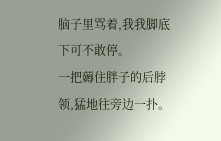脑子里骂着,我我脚底下可不敢停。
一把薅住胖子的后脖领,猛地往旁边一扑。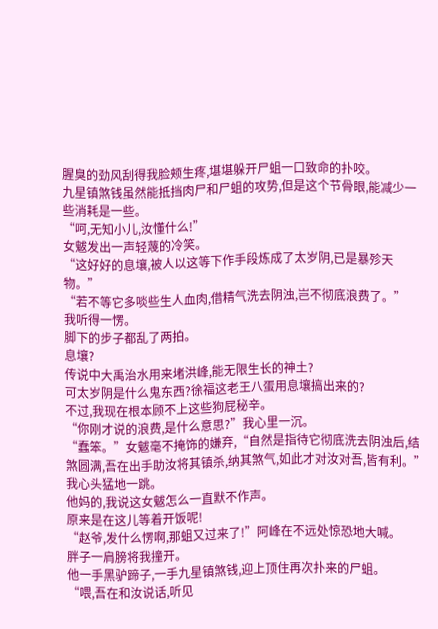腥臭的劲风刮得我脸颊生疼,堪堪躲开尸蛆一口致命的扑咬。
九星镇煞钱虽然能抵挡肉尸和尸蛆的攻势,但是这个节骨眼,能减少一些消耗是一些。
“呵,无知小儿,汝懂什么!”
女魃发出一声轻蔑的冷笑。
“这好好的息壤,被人以这等下作手段炼成了太岁阴,已是暴殄天物。”
“若不等它多啖些生人血肉,借精气洗去阴浊,岂不彻底浪费了。”
我听得一愣。
脚下的步子都乱了两拍。
息壤?
传说中大禹治水用来堵洪峰,能无限生长的神土?
可太岁阴是什么鬼东西?徐福这老王八蛋用息壤搞出来的?
不过,我现在根本顾不上这些狗屁秘辛。
“你刚才说的浪费,是什么意思?”我心里一沉。
“蠢笨。”女魃毫不掩饰的嫌弃,“自然是指待它彻底洗去阴浊后,结煞圆满,吾在出手助汝将其镇杀,纳其煞气,如此才对汝对吾,皆有利。”
我心头猛地一跳。
他妈的,我说这女魃怎么一直默不作声。
原来是在这儿等着开饭呢!
“赵爷,发什么愣啊,那蛆又过来了!”阿峰在不远处惊恐地大喊。
胖子一肩膀将我撞开。
他一手黑驴蹄子,一手九星镇煞钱,迎上顶住再次扑来的尸蛆。
“喂,吾在和汝说话,听见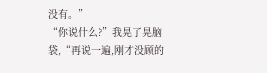没有。”
“你说什么?”我晃了晃脑袋,“再说一遍,刚才没顾的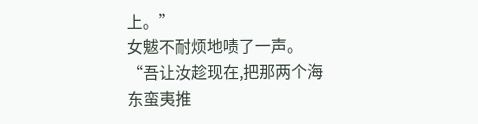上。”
女魃不耐烦地啧了一声。
“吾让汝趁现在,把那两个海东蛮夷推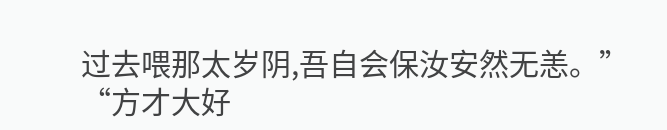过去喂那太岁阴,吾自会保汝安然无恙。”
“方才大好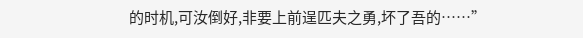的时机,可汝倒好,非要上前逞匹夫之勇,坏了吾的……”